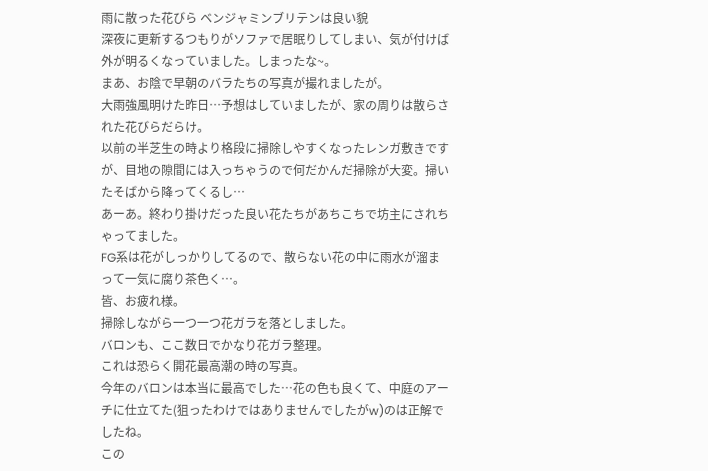雨に散った花びら ベンジャミンブリテンは良い貌
深夜に更新するつもりがソファで居眠りしてしまい、気が付けば外が明るくなっていました。しまったな~。
まあ、お陰で早朝のバラたちの写真が撮れましたが。
大雨強風明けた昨日…予想はしていましたが、家の周りは散らされた花びらだらけ。
以前の半芝生の時より格段に掃除しやすくなったレンガ敷きですが、目地の隙間には入っちゃうので何だかんだ掃除が大変。掃いたそばから降ってくるし…
あーあ。終わり掛けだった良い花たちがあちこちで坊主にされちゃってました。
FG系は花がしっかりしてるので、散らない花の中に雨水が溜まって一気に腐り茶色く…。
皆、お疲れ様。
掃除しながら一つ一つ花ガラを落としました。
バロンも、ここ数日でかなり花ガラ整理。
これは恐らく開花最高潮の時の写真。
今年のバロンは本当に最高でした…花の色も良くて、中庭のアーチに仕立てた(狙ったわけではありませんでしたがw)のは正解でしたね。
この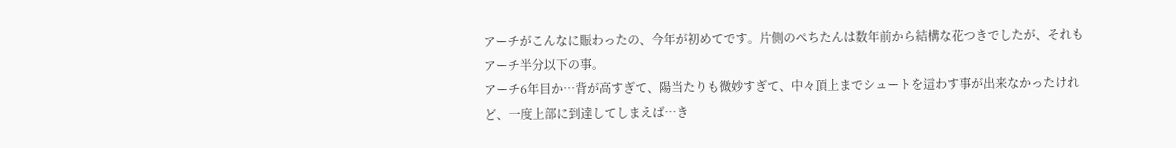アーチがこんなに賑わったの、今年が初めてです。片側のぺちたんは数年前から結構な花つきでしたが、それもアーチ半分以下の事。
アーチ6年目か…背が高すぎて、陽当たりも微妙すぎて、中々頂上までシュートを這わす事が出来なかったけれど、一度上部に到達してしまえば…き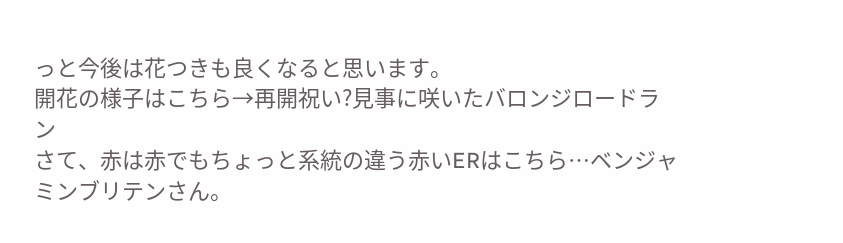っと今後は花つきも良くなると思います。
開花の様子はこちら→再開祝い?見事に咲いたバロンジロードラン
さて、赤は赤でもちょっと系統の違う赤いERはこちら…ベンジャミンブリテンさん。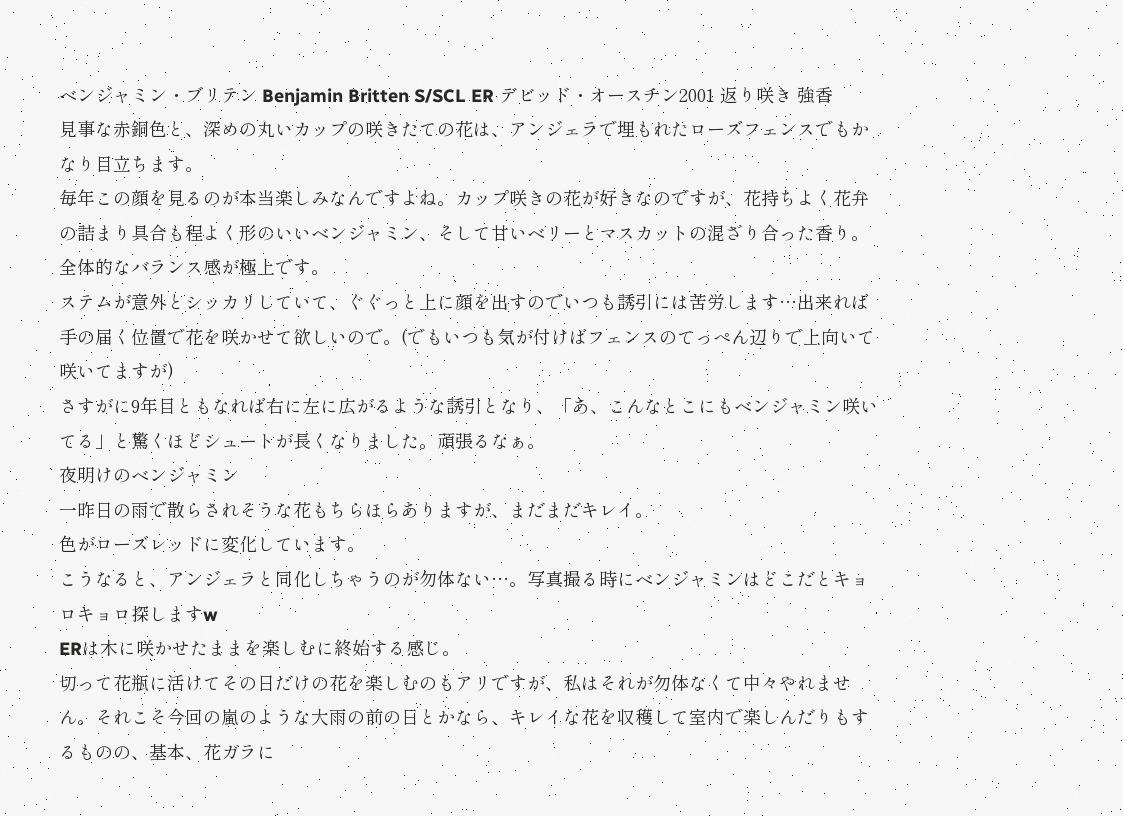ベンジャミン・ブリテン Benjamin Britten S/SCL ER デビッド・オースチン2001 返り咲き 強香
見事な赤銅色と、深めの丸いカップの咲きたての花は、アンジェラで埋もれたローズフェンスでもかなり目立ちます。
毎年この顔を見るのが本当楽しみなんですよね。カップ咲きの花が好きなのですが、花持ちよく花弁の詰まり具合も程よく形のいいベンジャミン、そして甘いベリーとマスカットの混ざり合った香り。全体的なバランス感が極上です。
ステムが意外とシッカリしていて、ぐぐっと上に顔を出すのでいつも誘引には苦労します…出来れば手の届く位置で花を咲かせて欲しいので。(でもいつも気が付けばフェンスのてっぺん辺りで上向いて咲いてますが)
さすがに9年目ともなれば右に左に広がるような誘引となり、「あ、こんなとこにもベンジャミン咲いてる」と驚くほどシュートが長くなりました。頑張るなぁ。
夜明けのベンジャミン
一昨日の雨で散らされそうな花もちらほらありますが、まだまだキレイ。
色がローズレッドに変化しています。
こうなると、アンジェラと同化しちゃうのが勿体ない…。写真撮る時にベンジャミンはどこだとキョロキョロ探しますw
ERは木に咲かせたままを楽しむに終始する感じ。
切って花瓶に活けてその日だけの花を楽しむのもアリですが、私はそれが勿体なくて中々やれません。それこそ今回の嵐のような大雨の前の日とかなら、キレイな花を収穫して室内で楽しんだりもするものの、基本、花ガラに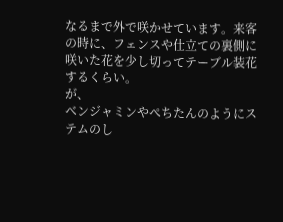なるまで外で咲かせています。来客の時に、フェンスや仕立ての裏側に咲いた花を少し切ってテーブル装花するくらい。
が、
ベンジャミンやぺちたんのようにステムのし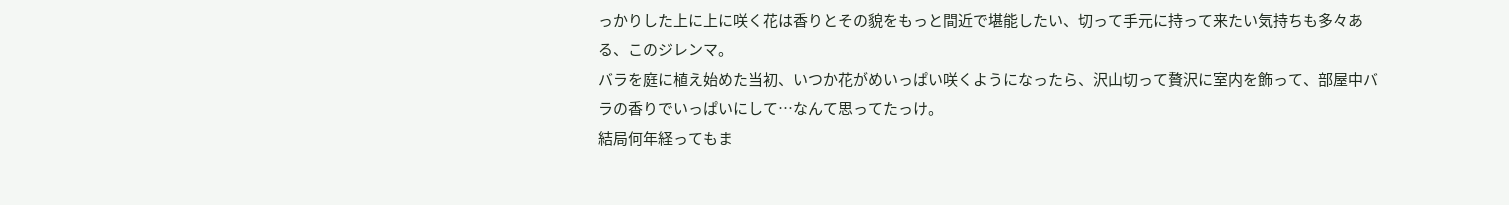っかりした上に上に咲く花は香りとその貌をもっと間近で堪能したい、切って手元に持って来たい気持ちも多々ある、このジレンマ。
バラを庭に植え始めた当初、いつか花がめいっぱい咲くようになったら、沢山切って贅沢に室内を飾って、部屋中バラの香りでいっぱいにして…なんて思ってたっけ。
結局何年経ってもま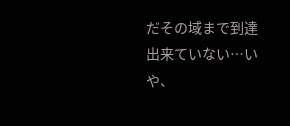だその域まで到達出来ていない…いや、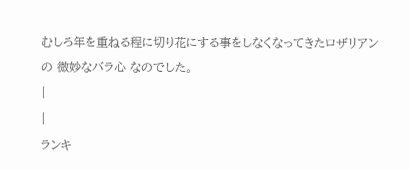むしろ年を重ねる程に切り花にする事をしなくなってきたロザリアンの 微妙なバラ心 なのでした。
|
|
ランキ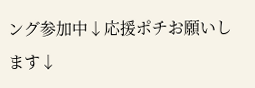ング参加中↓応援ポチお願いします↓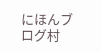にほんブログ村